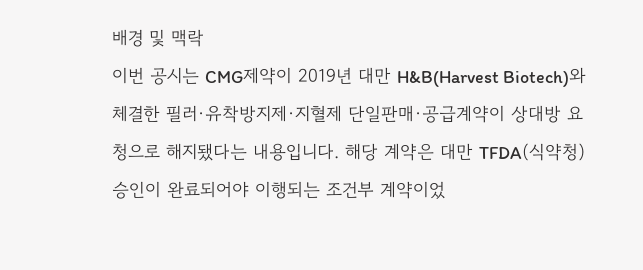배경 및 맥락
이번 공시는 CMG제약이 2019년 대만 H&B(Harvest Biotech)와 체결한 필러·유착방지제·지혈제 단일판매·공급계약이 상대방 요청으로 해지됐다는 내용입니다. 해당 계약은 대만 TFDA(식약청) 승인이 완료되어야 이행되는 조건부 계약이었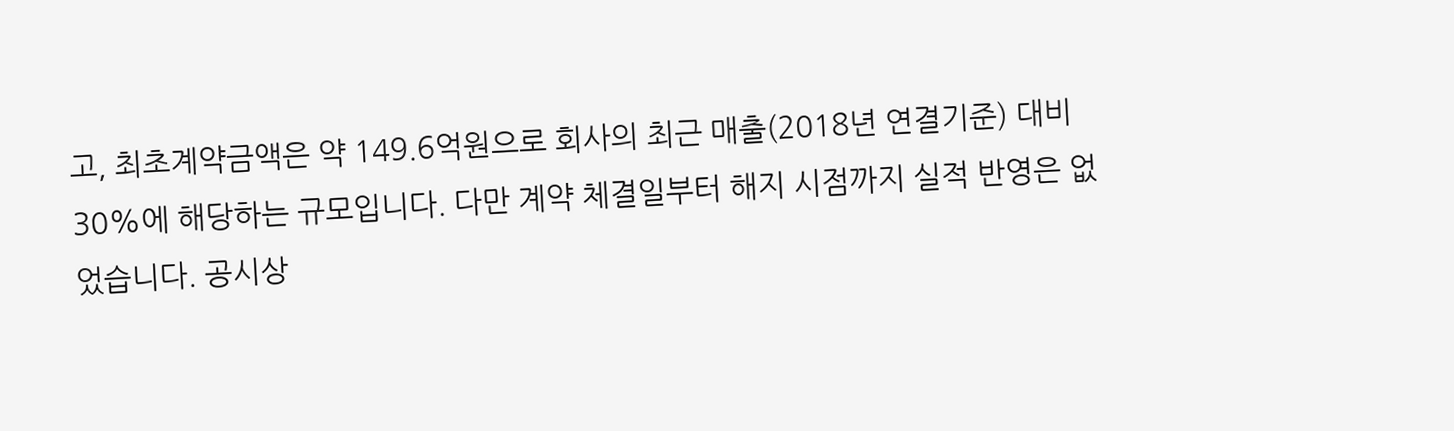고, 최초계약금액은 약 149.6억원으로 회사의 최근 매출(2018년 연결기준) 대비 30%에 해당하는 규모입니다. 다만 계약 체결일부터 해지 시점까지 실적 반영은 없었습니다. 공시상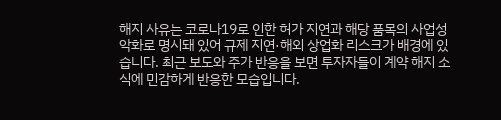해지 사유는 코로나19로 인한 허가 지연과 해당 품목의 사업성 악화로 명시돼 있어 규제 지연·해외 상업화 리스크가 배경에 있습니다. 최근 보도와 주가 반응을 보면 투자자들이 계약 해지 소식에 민감하게 반응한 모습입니다.